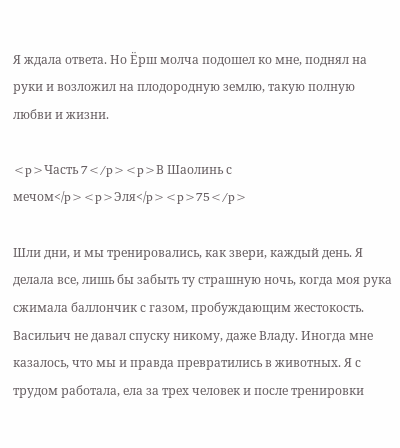Я ждала ответа. Но Ёрш молча подошел ко мне, поднял на руки и возложил на плодородную землю, такую полную любви и жизни.

<p>Часть 7</p><p>В Шаолинь с мечом</p><p>Эля</p><p>75</p>

Шли дни, и мы тренировались, как звери, каждый день. Я делала все, лишь бы забыть ту страшную ночь, когда моя рука сжимала баллончик с газом, пробуждающим жестокость. Васильич не давал спуску никому, даже Владу. Иногда мне казалось, что мы и правда превратились в животных. Я с трудом работала, ела за трех человек и после тренировки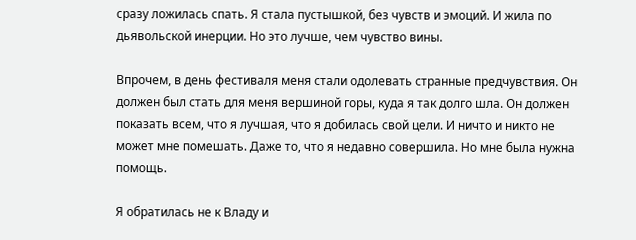сразу ложилась спать. Я стала пустышкой, без чувств и эмоций. И жила по дьявольской инерции. Но это лучше, чем чувство вины.

Впрочем, в день фестиваля меня стали одолевать странные предчувствия. Он должен был стать для меня вершиной горы, куда я так долго шла. Он должен показать всем, что я лучшая, что я добилась свой цели. И ничто и никто не может мне помешать. Даже то, что я недавно совершила. Но мне была нужна помощь.

Я обратилась не к Владу и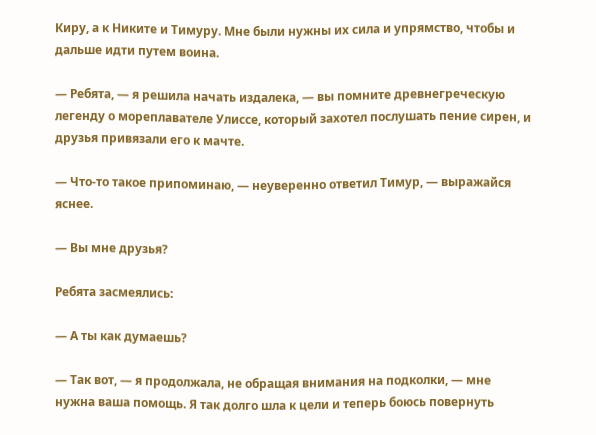Киру, а к Никите и Тимуру. Мне были нужны их сила и упрямство, чтобы и дальше идти путем воина.

— Ребята, — я решила начать издалека, — вы помните древнегреческую легенду о мореплавателе Улиссе, который захотел послушать пение сирен, и друзья привязали его к мачте.

— Что-то такое припоминаю, — неуверенно ответил Тимур, — выражайся яснее.

— Вы мне друзья?

Ребята засмеялись:

— А ты как думаешь?

— Так вот, — я продолжала, не обращая внимания на подколки, — мне нужна ваша помощь. Я так долго шла к цели и теперь боюсь повернуть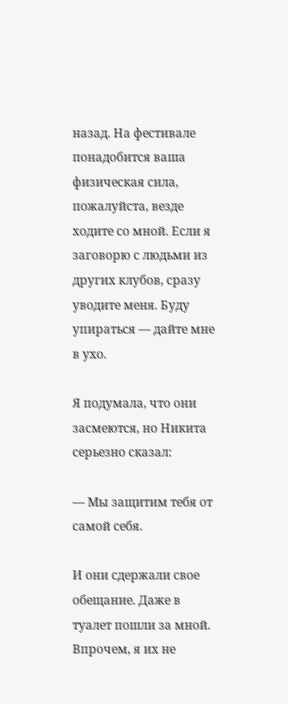назад. На фестивале понадобится ваша физическая сила, пожалуйста, везде ходите со мной. Если я заговорю с людьми из других клубов, сразу уводите меня. Буду упираться — дайте мне в ухо.

Я подумала, что они засмеются, но Никита серьезно сказал:

— Мы защитим тебя от самой себя.

И они сдержали свое обещание. Даже в туалет пошли за мной. Впрочем, я их не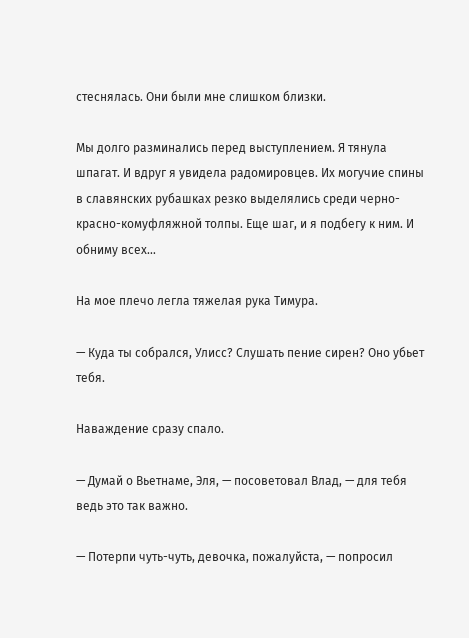стеснялась. Они были мне слишком близки.

Мы долго разминались перед выступлением. Я тянула шпагат. И вдруг я увидела радомировцев. Их могучие спины в славянских рубашках резко выделялись среди черно-красно-комуфляжной толпы. Еще шаг, и я подбегу к ним. И обниму всех…

На мое плечо легла тяжелая рука Тимура.

— Куда ты собрался, Улисс? Слушать пение сирен? Оно убьет тебя.

Наваждение сразу спало.

— Думай о Вьетнаме, Эля, — посоветовал Влад, — для тебя ведь это так важно.

— Потерпи чуть-чуть, девочка, пожалуйста, — попросил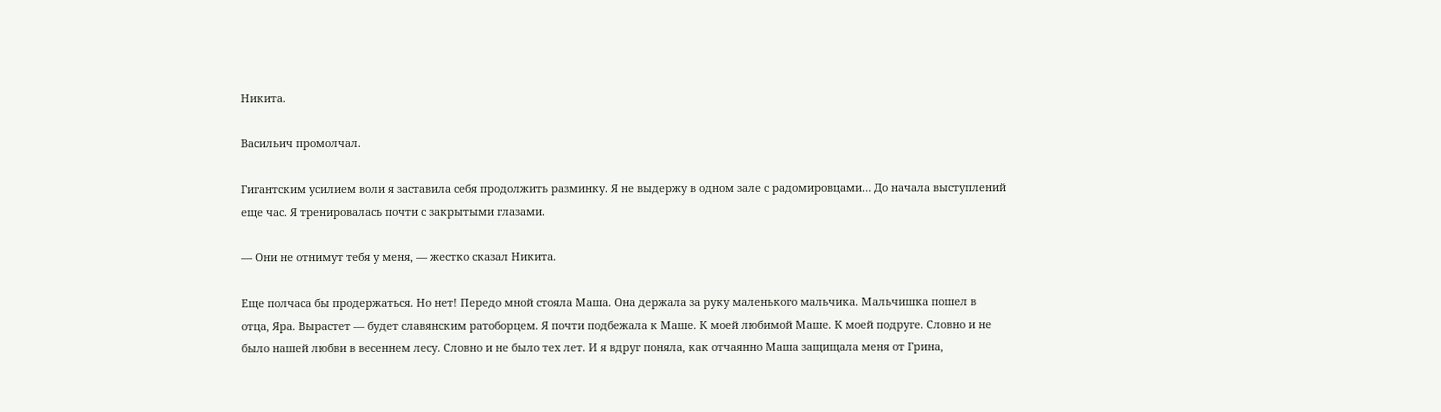Никита.

Васильич промолчал.

Гигантским усилием воли я заставила себя продолжить разминку. Я не выдержу в одном зале с радомировцами… До начала выступлений еще час. Я тренировалась почти с закрытыми глазами.

— Они не отнимут тебя у меня, — жестко сказал Никита.

Еще полчаса бы продержаться. Но нет! Передо мной стояла Маша. Она держала за руку маленького мальчика. Мальчишка пошел в отца, Яра. Вырастет — будет славянским ратоборцем. Я почти подбежала к Маше. К моей любимой Маше. К моей подруге. Словно и не было нашей любви в весеннем лесу. Словно и не было тех лет. И я вдруг поняла, как отчаянно Маша защищала меня от Грина,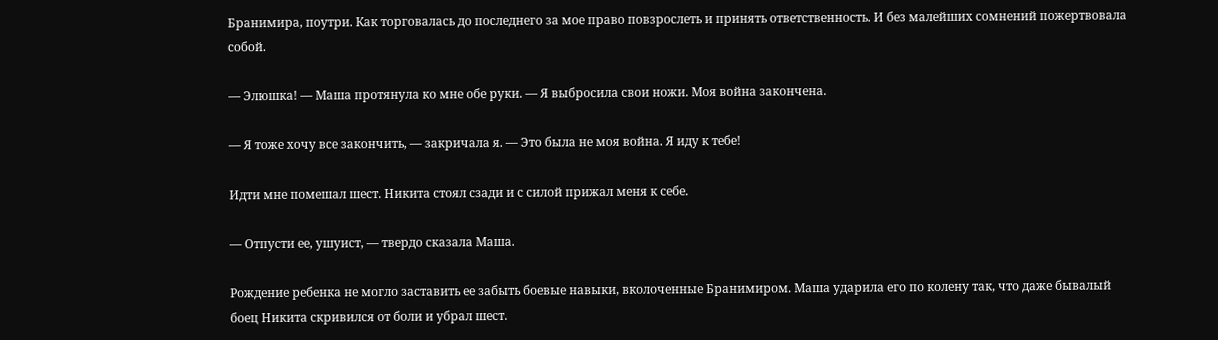Бранимира, поутри. Как торговалась до последнего за мое право повзрослеть и принять ответственность. И без малейших сомнений пожертвовала собой.

— Элюшка! — Маша протянула ко мне обе руки. — Я выбросила свои ножи. Моя война закончена.

— Я тоже хочу все закончить, — закричала я. — Это была не моя война. Я иду к тебе!

Идти мне помешал шест. Никита стоял сзади и с силой прижал меня к себе.

— Отпусти ее, ушуист, — твердо сказала Маша.

Рождение ребенка не могло заставить ее забыть боевые навыки, вколоченные Бранимиром. Маша ударила его по колену так, что даже бывалый боец Никита скривился от боли и убрал шест.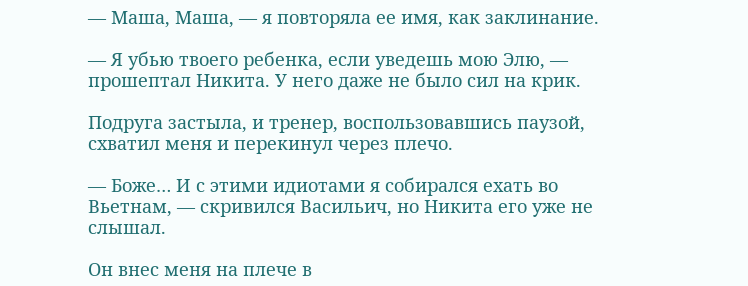— Маша, Маша, — я повторяла ее имя, как заклинание.

— Я убью твоего ребенка, если уведешь мою Элю, — прошептал Никита. У него даже не было сил на крик.

Подруга застыла, и тренер, воспользовавшись паузой, схватил меня и перекинул через плечо.

— Боже… И с этими идиотами я собирался ехать во Вьетнам, — скривился Васильич, но Никита его уже не слышал.

Он внес меня на плече в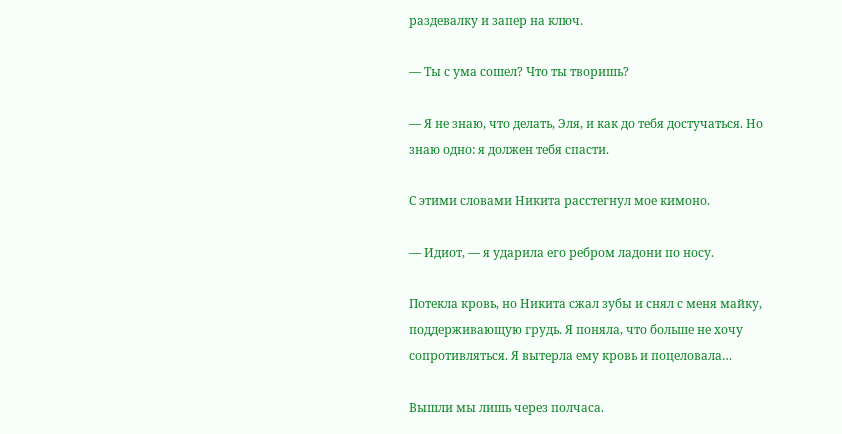раздевалку и запер на ключ.

— Ты с ума сошел? Что ты творишь?

— Я не знаю, что делать, Эля, и как до тебя достучаться. Но знаю одно: я должен тебя спасти.

С этими словами Никита расстегнул мое кимоно.

— Идиот, — я ударила его ребром ладони по носу.

Потекла кровь, но Никита сжал зубы и снял с меня майку, поддерживающую грудь. Я поняла, что больше не хочу сопротивляться. Я вытерла ему кровь и поцеловала…

Вышли мы лишь через полчаса.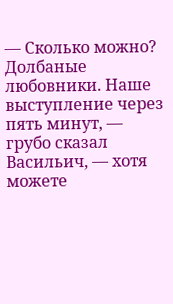— Сколько можно? Долбаные любовники. Наше выступление через пять минут, — грубо сказал Васильич, — хотя можете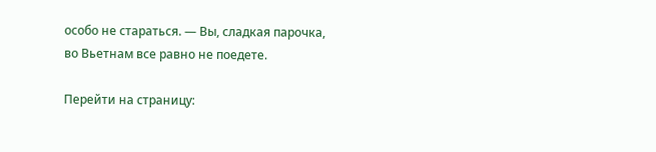особо не стараться. — Вы, сладкая парочка, во Вьетнам все равно не поедете.

Перейти на страницу: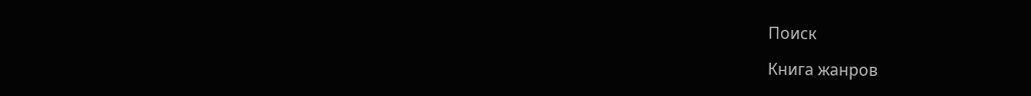Поиск

Книга жанров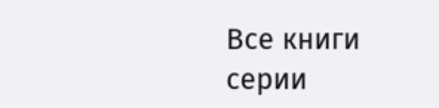Все книги серии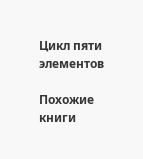Цикл пяти элементов

Похожие книги